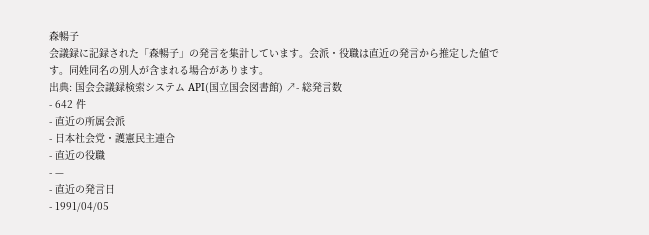森暢子
会議録に記録された「森暢子」の発言を集計しています。会派・役職は直近の発言から推定した値です。同姓同名の別人が含まれる場合があります。
出典: 国会会議録検索システム API(国立国会図書館) ↗- 総発言数
- 642 件
- 直近の所属会派
- 日本社会党・護憲民主連合
- 直近の役職
- —
- 直近の発言日
- 1991/04/05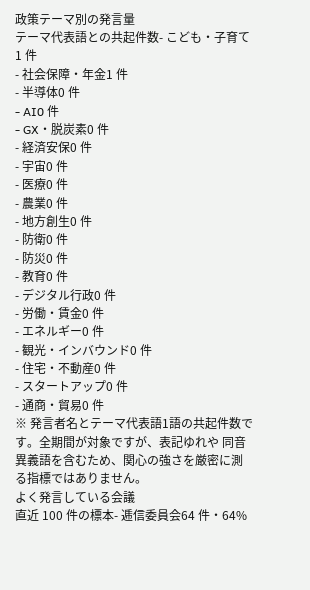政策テーマ別の発言量
テーマ代表語との共起件数- こども・子育て1 件
- 社会保障・年金1 件
- 半導体0 件
- AI0 件
- GX・脱炭素0 件
- 経済安保0 件
- 宇宙0 件
- 医療0 件
- 農業0 件
- 地方創生0 件
- 防衛0 件
- 防災0 件
- 教育0 件
- デジタル行政0 件
- 労働・賃金0 件
- エネルギー0 件
- 観光・インバウンド0 件
- 住宅・不動産0 件
- スタートアップ0 件
- 通商・貿易0 件
※ 発言者名とテーマ代表語1語の共起件数です。全期間が対象ですが、表記ゆれや 同音異義語を含むため、関心の強さを厳密に測る指標ではありません。
よく発言している会議
直近 100 件の標本- 逓信委員会64 件・64%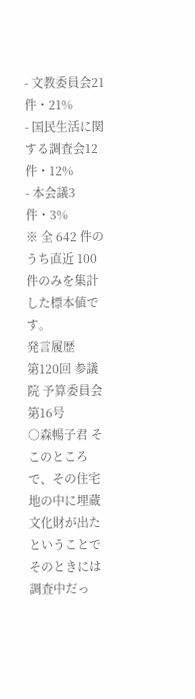- 文教委員会21 件・21%
- 国民生活に関する調査会12 件・12%
- 本会議3 件・3%
※ 全 642 件のうち直近 100 件のみを集計した標本値です。
発言履歴
第120回 参議院 予算委員会 第16号
○森暢子君 そこのところで、その住宅地の中に埋蔵文化財が出たということでそのときには調査中だっ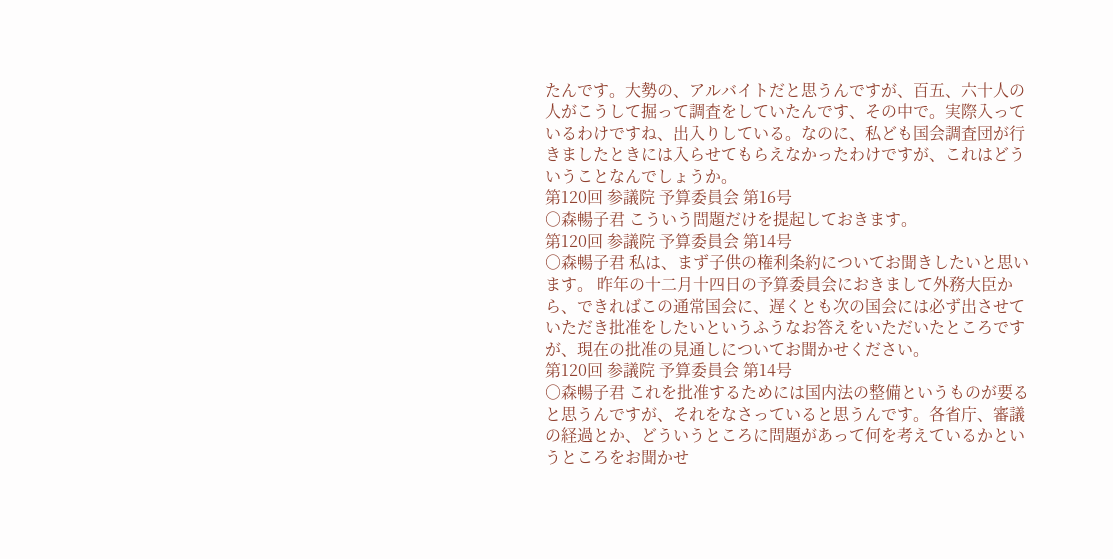たんです。大勢の、アルバイトだと思うんですが、百五、六十人の人がこうして掘って調査をしていたんです、その中で。実際入っているわけですね、出入りしている。なのに、私ども国会調査団が行きましたときには入らせてもらえなかったわけですが、これはどういうことなんでしょうか。
第120回 参議院 予算委員会 第16号
○森暢子君 こういう問題だけを提起しておきます。
第120回 参議院 予算委員会 第14号
○森暢子君 私は、まず子供の権利条約についてお聞きしたいと思います。 昨年の十二月十四日の予算委員会におきまして外務大臣から、できればこの通常国会に、遅くとも次の国会には必ず出させていただき批准をしたいというふうなお答えをいただいたところですが、現在の批准の見通しについてお聞かせください。
第120回 参議院 予算委員会 第14号
○森暢子君 これを批准するためには国内法の整備というものが要ると思うんですが、それをなさっていると思うんです。各省庁、審議の経過とか、どういうところに問題があって何を考えているかというところをお聞かせ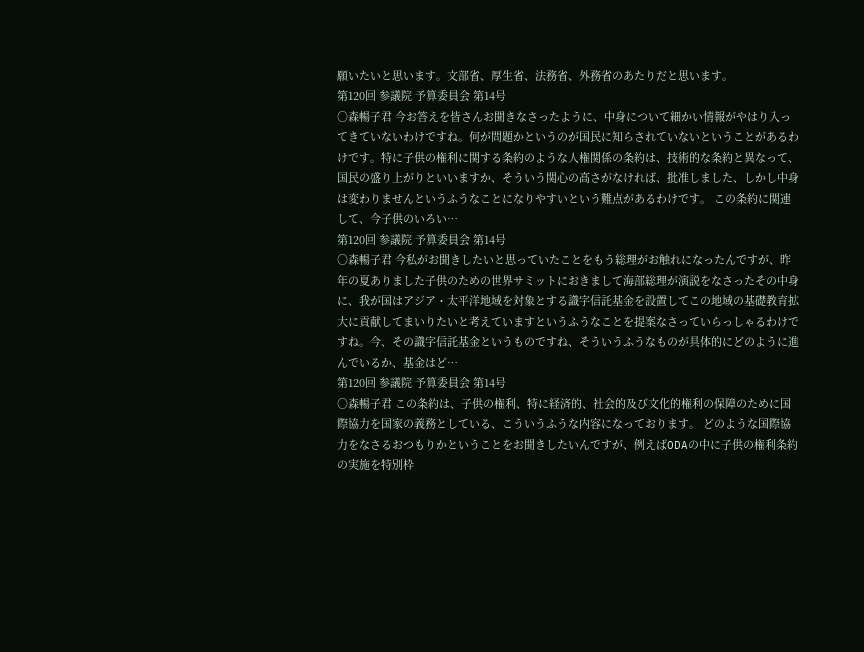願いたいと思います。文部省、厚生省、法務省、外務省のあたりだと思います。
第120回 参議院 予算委員会 第14号
○森暢子君 今お答えを皆さんお聞きなさったように、中身について細かい情報がやはり入ってきていないわけですね。何が問題かというのが国民に知らされていないということがあるわけです。特に子供の権利に関する条約のような人権関係の条約は、技術的な条約と異なって、国民の盛り上がりといいますか、そういう関心の高さがなければ、批准しました、しかし中身は変わりませんというふうなことになりやすいという難点があるわけです。 この条約に関連して、今子供のいろい…
第120回 参議院 予算委員会 第14号
○森暢子君 今私がお聞きしたいと思っていたことをもう総理がお触れになったんですが、昨年の夏ありました子供のための世界サミットにおきまして海部総理が演説をなさったその中身に、我が国はアジア・太平洋地域を対象とする識字信託基金を設置してこの地域の基礎教育拡大に貢献してまいりたいと考えていますというふうなことを提案なさっていらっしゃるわけですね。今、その識字信託基金というものですね、そういうふうなものが具体的にどのように進んでいるか、基金はど…
第120回 参議院 予算委員会 第14号
○森暢子君 この条約は、子供の権利、特に経済的、社会的及び文化的権利の保障のために国際協力を国家の義務としている、こういうふうな内容になっております。 どのような国際協力をなさるおつもりかということをお聞きしたいんですが、例えばODAの中に子供の権利条約の実施を特別枠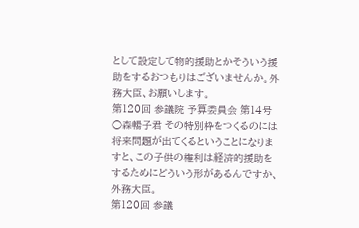として設定して物的援助とかそういう援助をするおつもりはございませんか。外務大臣、お願いします。
第120回 参議院 予算委員会 第14号
○森暢子君 その特別枠をつくるのには将来問題が出てくるということになりますと、この子供の権利は経済的援助をするためにどういう形があるんですか、外務大臣。
第120回 参議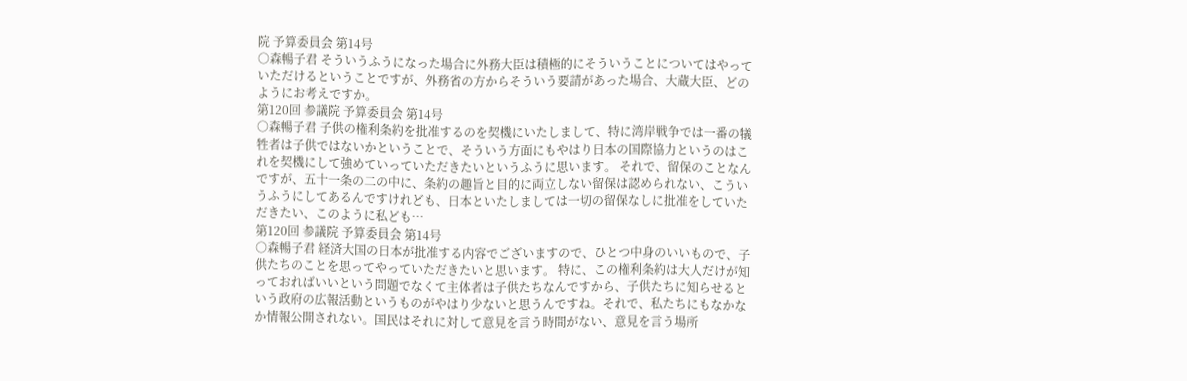院 予算委員会 第14号
○森暢子君 そういうふうになった場合に外務大臣は積極的にそういうことについてはやっていただけるということですが、外務省の方からそういう要請があった場合、大蔵大臣、どのようにお考えですか。
第120回 参議院 予算委員会 第14号
○森暢子君 子供の権利条約を批准するのを契機にいたしまして、特に湾岸戦争では一番の犠牲者は子供ではないかということで、そういう方面にもやはり日本の国際協力というのはこれを契機にして強めていっていただきたいというふうに思います。 それで、留保のことなんですが、五十一条の二の中に、条約の趣旨と目的に両立しない留保は認められない、こういうふうにしてあるんですけれども、日本といたしましては一切の留保なしに批准をしていただきたい、このように私ども…
第120回 参議院 予算委員会 第14号
○森暢子君 経済大国の日本が批准する内容でございますので、ひとつ中身のいいもので、子供たちのことを思ってやっていただきたいと思います。 特に、この権利条約は大人だけが知っておればいいという問題でなくて主体者は子供たちなんですから、子供たちに知らせるという政府の広報活動というものがやはり少ないと思うんですね。それで、私たちにもなかなか情報公開されない。国民はそれに対して意見を言う時間がない、意見を言う場所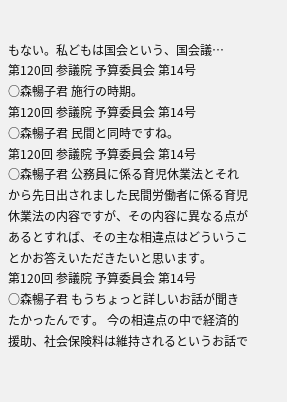もない。私どもは国会という、国会議…
第120回 参議院 予算委員会 第14号
○森暢子君 施行の時期。
第120回 参議院 予算委員会 第14号
○森暢子君 民間と同時ですね。
第120回 参議院 予算委員会 第14号
○森暢子君 公務員に係る育児休業法とそれから先日出されました民間労働者に係る育児休業法の内容ですが、その内容に異なる点があるとすれば、その主な相違点はどういうことかお答えいただきたいと思います。
第120回 参議院 予算委員会 第14号
○森暢子君 もうちょっと詳しいお話が聞きたかったんです。 今の相違点の中で経済的援助、社会保険料は維持されるというお話で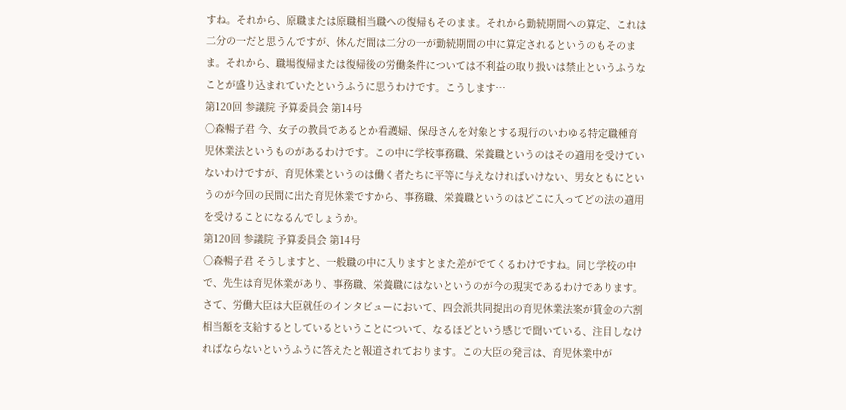すね。それから、原職または原職相当職への復帰もそのまま。それから勤続期間への算定、これは二分の一だと思うんですが、休んだ間は二分の一が勤続期間の中に算定されるというのもそのまま。それから、職場復帰または復帰後の労働条件については不利益の取り扱いは禁止というふうなことが盛り込まれていたというふうに思うわけです。こうします…
第120回 参議院 予算委員会 第14号
○森暢子君 今、女子の教員であるとか看護婦、保母さんを対象とする現行のいわゆる特定職種育児休業法というものがあるわけです。この中に学校事務職、栄養職というのはその適用を受けていないわけですが、育児休業というのは働く者たちに平等に与えなければいけない、男女ともにというのが今回の民間に出た育児休業ですから、事務職、栄養職というのはどこに入ってどの法の適用を受けることになるんでしょうか。
第120回 参議院 予算委員会 第14号
○森暢子君 そうしますと、一般職の中に入りますとまた差がでてくるわけですね。同じ学校の中で、先生は育児休業があり、事務職、栄養職にはないというのが今の現実であるわけであります。 さて、労働大臣は大臣就任のインタビューにおいて、四会派共同提出の育児休業法案が賃金の六割相当額を支給するとしているということについて、なるほどという感じで聞いている、注目しなければならないというふうに答えたと報道されております。この大臣の発言は、育児休業中が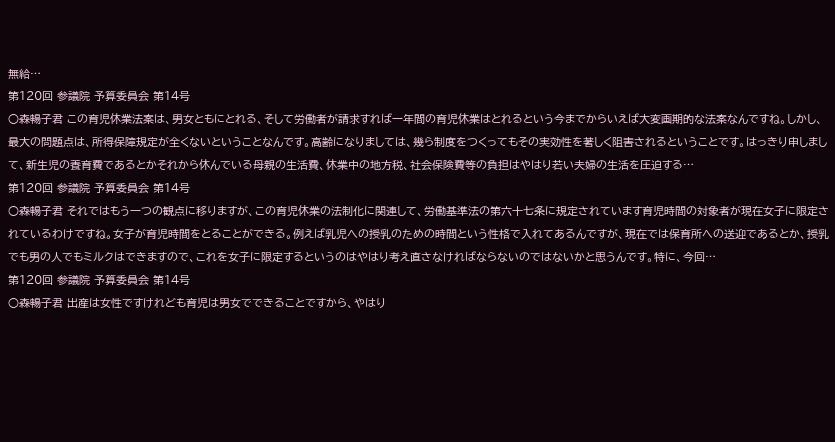無給…
第120回 参議院 予算委員会 第14号
○森暢子君 この育児休業法案は、男女ともにとれる、そして労働者が請求すれば一年間の育児休業はとれるという今までからいえば大変画期的な法案なんですね。しかし、最大の問題点は、所得保障規定が全くないということなんです。高齢になりましては、幾ら制度をつくってもその実効性を著しく阻害されるということです。はっきり申しまして、新生児の養育費であるとかそれから休んでいる母親の生活費、休業中の地方税、社会保険費等の負担はやはり若い夫婦の生活を圧迫する…
第120回 参議院 予算委員会 第14号
○森暢子君 それではもう一つの観点に移りますが、この育児休業の法制化に関連して、労働基準法の第六十七条に規定されています育児時間の対象者が現在女子に限定されているわけですね。女子が育児時間をとることができる。例えば乳児への授乳のための時間という性格で入れてあるんですが、現在では保育所への送迎であるとか、授乳でも男の人でもミルクはできますので、これを女子に限定するというのはやはり考え直さなければならないのではないかと思うんです。特に、今回…
第120回 参議院 予算委員会 第14号
○森暢子君 出産は女性ですけれども育児は男女でできることですから、やはり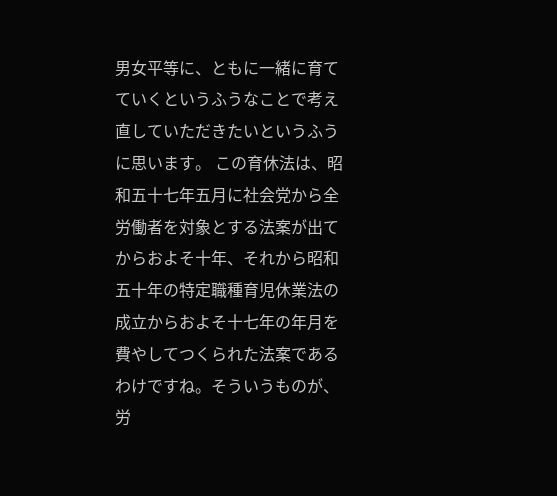男女平等に、ともに一緒に育てていくというふうなことで考え直していただきたいというふうに思います。 この育休法は、昭和五十七年五月に社会党から全労働者を対象とする法案が出てからおよそ十年、それから昭和五十年の特定職種育児休業法の成立からおよそ十七年の年月を費やしてつくられた法案であるわけですね。そういうものが、労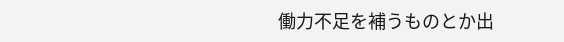働力不足を補うものとか出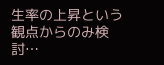生率の上昇という観点からのみ検討…